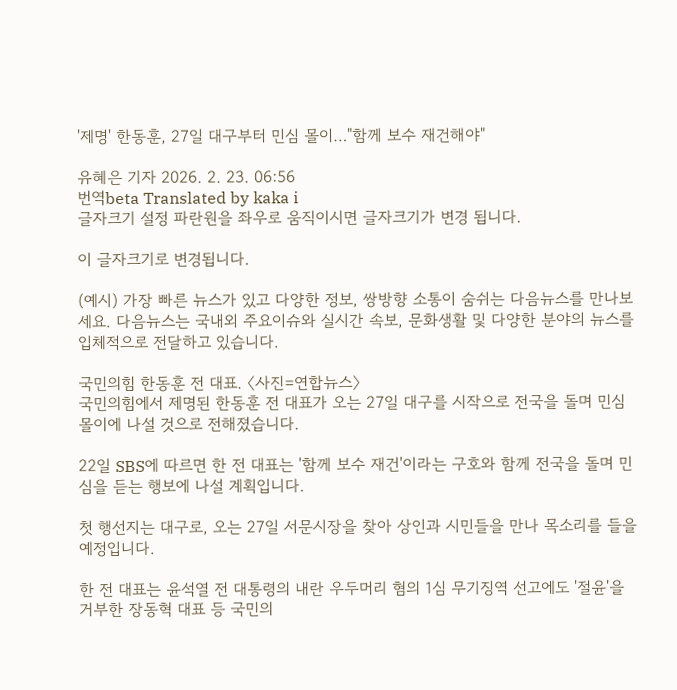'제명' 한동훈, 27일 대구부터 민심 몰이…"함께 보수 재건해야"

유혜은 기자 2026. 2. 23. 06:56
번역beta Translated by kaka i
글자크기 설정 파란원을 좌우로 움직이시면 글자크기가 변경 됩니다.

이 글자크기로 변경됩니다.

(예시) 가장 빠른 뉴스가 있고 다양한 정보, 쌍방향 소통이 숨쉬는 다음뉴스를 만나보세요. 다음뉴스는 국내외 주요이슈와 실시간 속보, 문화생활 및 다양한 분야의 뉴스를 입체적으로 전달하고 있습니다.

국민의힘 한동훈 전 대표. 〈사진=연합뉴스〉
국민의힘에서 제명된 한동훈 전 대표가 오는 27일 대구를 시작으로 전국을 돌며 민심 몰이에 나설 것으로 전해졌습니다.

22일 SBS에 따르면 한 전 대표는 '함께 보수 재건'이라는 구호와 함께 전국을 돌며 민심을 듣는 행보에 나설 계획입니다.

첫 행선지는 대구로, 오는 27일 서문시장을 찾아 상인과 시민들을 만나 목소리를 들을 예정입니다.

한 전 대표는 윤석열 전 대통령의 내란 우두머리 혐의 1심 무기징역 선고에도 '절윤'을 거부한 장동혁 대표 등 국민의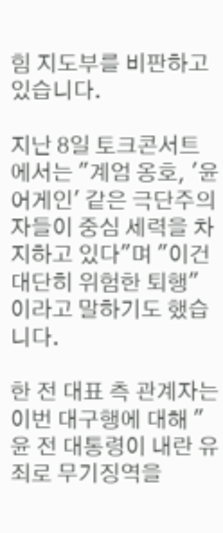힘 지도부를 비판하고 있습니다.

지난 8일 토크콘서트에서는 "계엄 옹호, '윤 어게인' 같은 극단주의자들이 중심 세력을 차지하고 있다"며 "이건 대단히 위험한 퇴행"이라고 말하기도 했습니다.

한 전 대표 측 관계자는 이번 대구행에 대해 "윤 전 대통령이 내란 유죄로 무기징역을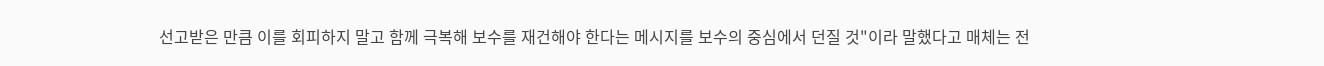선고받은 만큼 이를 회피하지 말고 함께 극복해 보수를 재건해야 한다는 메시지를 보수의 중심에서 던질 것"이라 말했다고 매체는 전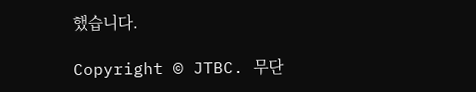했습니다.

Copyright © JTBC. 무단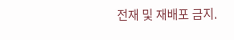전재 및 재배포 금지.